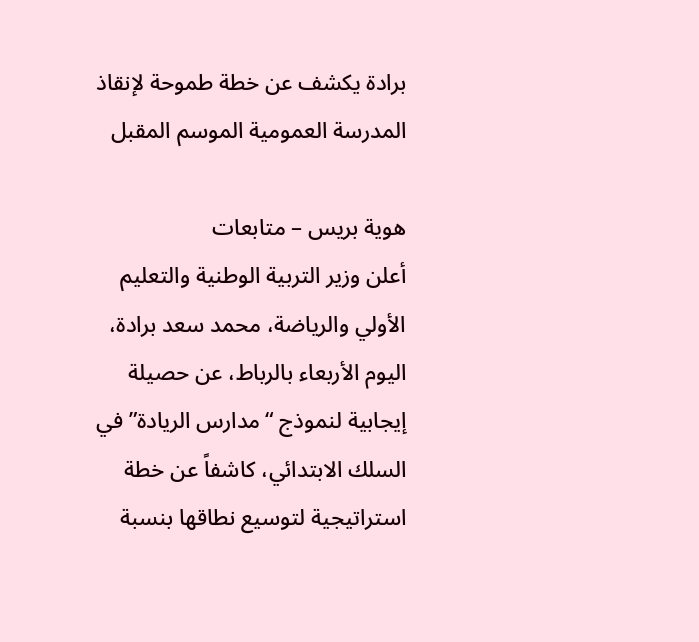برادة يكشف عن خطة طموحة لإنقاذ المدرسة العمومية الموسم المقبل

هوية بريس – متابعات
أعلن وزير التربية الوطنية والتعليم الأولي والرياضة، محمد سعد برادة، اليوم الأربعاء بالرباط، عن حصيلة إيجابية لنموذج “مدارس الريادة” في السلك الابتدائي، كاشفاً عن خطة استراتيجية لتوسيع نطاقها بنسبة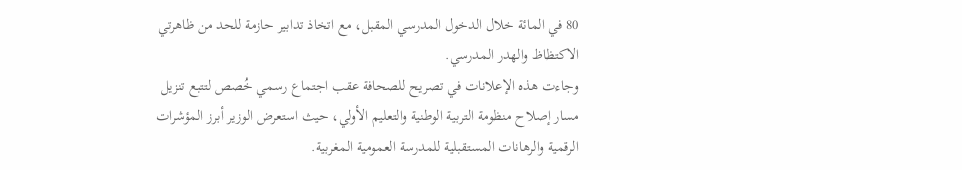80 في المائة خلال الدخول المدرسي المقبل، مع اتخاذ تدابير حازمة للحد من ظاهرتي الاكتظاظ والهدر المدرسي.
وجاءت هذه الإعلانات في تصريح للصحافة عقب اجتماع رسمي خُصص لتتبع تنزيل مسار إصلاح منظومة التربية الوطنية والتعليم الأولي، حيث استعرض الوزير أبرز المؤشرات الرقمية والرهانات المستقبلية للمدرسة العمومية المغربية.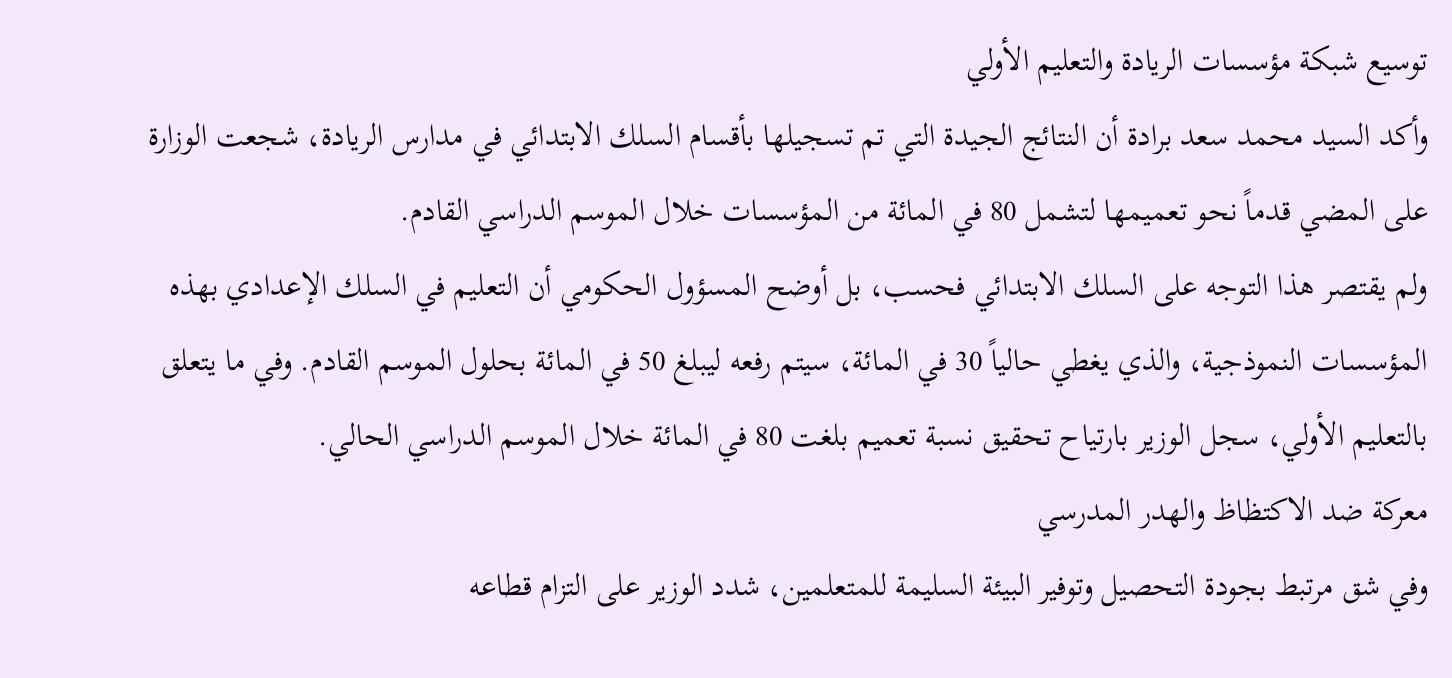توسيع شبكة مؤسسات الريادة والتعليم الأولي
وأكد السيد محمد سعد برادة أن النتائج الجيدة التي تم تسجيلها بأقسام السلك الابتدائي في مدارس الريادة، شجعت الوزارة على المضي قدماً نحو تعميمها لتشمل 80 في المائة من المؤسسات خلال الموسم الدراسي القادم.
ولم يقتصر هذا التوجه على السلك الابتدائي فحسب، بل أوضح المسؤول الحكومي أن التعليم في السلك الإعدادي بهذه المؤسسات النموذجية، والذي يغطي حالياً 30 في المائة، سيتم رفعه ليبلغ 50 في المائة بحلول الموسم القادم. وفي ما يتعلق بالتعليم الأولي، سجل الوزير بارتياح تحقيق نسبة تعميم بلغت 80 في المائة خلال الموسم الدراسي الحالي.
معركة ضد الاكتظاظ والهدر المدرسي
وفي شق مرتبط بجودة التحصيل وتوفير البيئة السليمة للمتعلمين، شدد الوزير على التزام قطاعه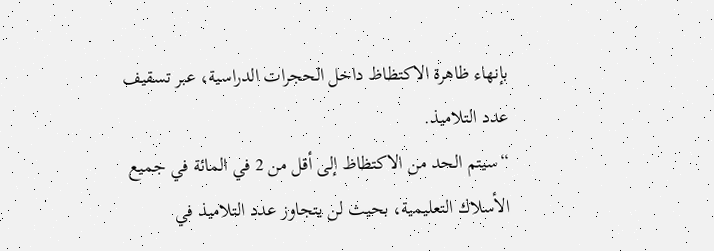بإنهاء ظاهرة الاكتظاظ داخل الحجرات الدراسية، عبر تسقيف عدد التلاميذ.
“سيتم الحد من الاكتظاظ إلى أقل من 2 في المائة في جميع الأسلاك التعليمية، بحيث لن يتجاوز عدد التلاميذ في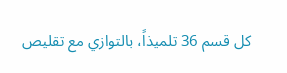كل قسم 36 تلميذاً، بالتوازي مع تقليص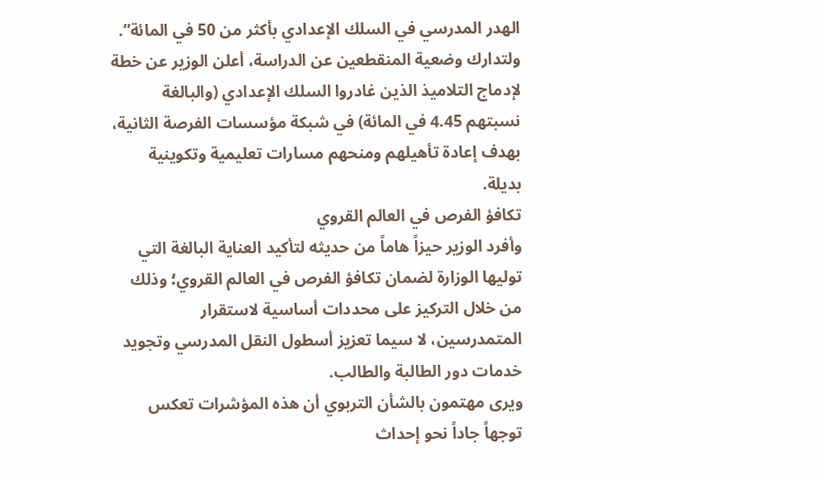الهدر المدرسي في السلك الإعدادي بأكثر من 50 في المائة”.
ولتدارك وضعية المنقطعين عن الدراسة، أعلن الوزير عن خطة لإدماج التلاميذ الذين غادروا السلك الإعدادي (والبالغة نسبتهم 4.45 في المائة) في شبكة مؤسسات الفرصة الثانية، بهدف إعادة تأهيلهم ومنحهم مسارات تعليمية وتكوينية بديلة.
تكافؤ الفرص في العالم القروي
وأفرد الوزير حيزاً هاماً من حديثه لتأكيد العناية البالغة التي توليها الوزارة لضمان تكافؤ الفرص في العالم القروي؛ وذلك من خلال التركيز على محددات أساسية لاستقرار المتمدرسين، لا سيما تعزيز أسطول النقل المدرسي وتجويد خدمات دور الطالبة والطالب.
ويرى مهتمون بالشأن التربوي أن هذه المؤشرات تعكس توجهاً جاداً نحو إحداث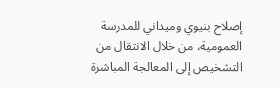إصلاح بنيوي وميداني للمدرسة العمومية، من خلال الانتقال من التشخيص إلى المعالجة المباشرة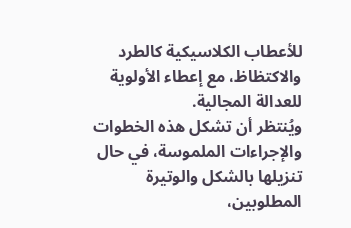للأعطاب الكلاسيكية كالطرد والاكتظاظ، مع إعطاء الأولوية للعدالة المجالية.
ويُنتظر أن تشكل هذه الخطوات والإجراءات الملموسة، في حال تنزيلها بالشكل والوتيرة المطلوبين،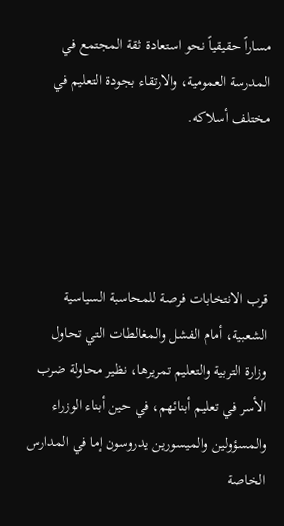مساراً حقيقياً نحو استعادة ثقة المجتمع في المدرسة العمومية، والارتقاء بجودة التعليم في مختلف أسلاكه.




قرب الانتخابات فرصة للمحاسبة السياسية الشعبية، أمام الفشل والمغالطات التي تحاول وزارة التربية والتعليم تمريرها، نظير محاولة ضرب الأسر في تعليم أبنائهم، في حين أبناء الوزراء والمسؤولين والميسورين يدروسون إما في المدارس الخاصة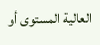العالية المستوى أو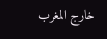خارج المغرب